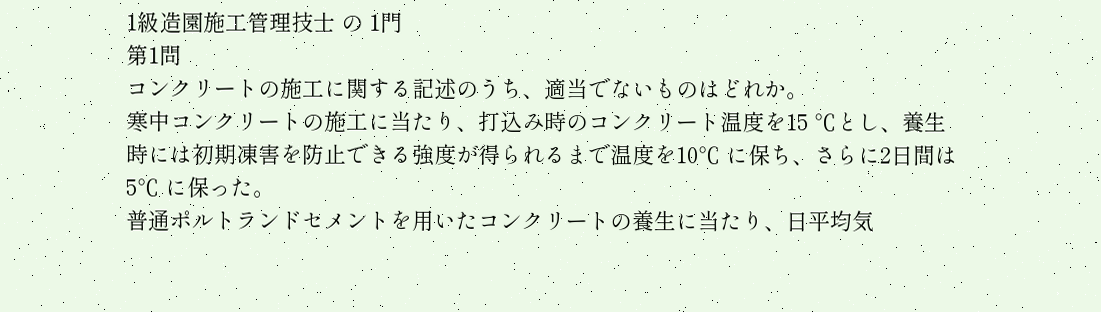1級造園施工管理技士 の 1門
第1問
コンクリートの施工に関する記述のうち、適当でないものはどれか。
寒中コンクリートの施工に当たり、打込み時のコンクリート温度を15 ℃とし、養生時には初期凍害を防止できる強度が得られるまで温度を10℃ に保ち、さらに2日間は5℃ に保った。
普通ポルトランドセメントを用いたコンクリートの養生に当たり、日平均気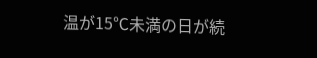温が15℃未満の日が続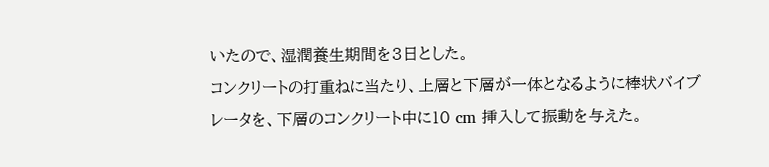いたので、湿潤養生期間を3日とした。
コンクリートの打重ねに当たり、上層と下層が一体となるように棒状バイブレータを、下層のコンクリート中に10 cm 挿入して振動を与えた。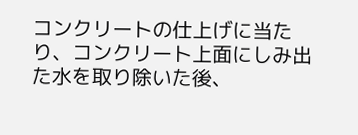コンクリートの仕上げに当たり、コンクリート上面にしみ出た水を取り除いた後、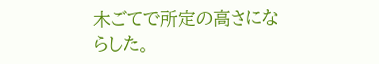木ごてで所定の高さにならした。